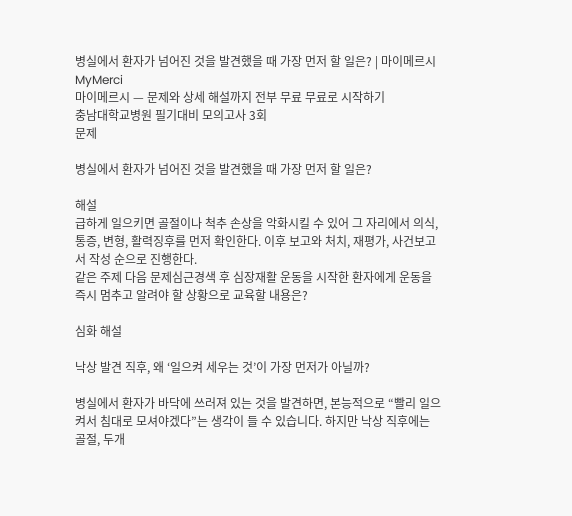병실에서 환자가 넘어진 것을 발견했을 때 가장 먼저 할 일은? | 마이메르시 MyMerci
마이메르시 — 문제와 상세 해설까지 전부 무료 무료로 시작하기
충남대학교병원 필기대비 모의고사 3회
문제

병실에서 환자가 넘어진 것을 발견했을 때 가장 먼저 할 일은?

해설
급하게 일으키면 골절이나 척추 손상을 악화시킬 수 있어 그 자리에서 의식, 통증, 변형, 활력징후를 먼저 확인한다. 이후 보고와 처치, 재평가, 사건보고서 작성 순으로 진행한다.
같은 주제 다음 문제심근경색 후 심장재활 운동을 시작한 환자에게 운동을 즉시 멈추고 알려야 할 상황으로 교육할 내용은?

심화 해설

낙상 발견 직후, 왜 ‘일으켜 세우는 것’이 가장 먼저가 아닐까?

병실에서 환자가 바닥에 쓰러져 있는 것을 발견하면, 본능적으로 “빨리 일으켜서 침대로 모셔야겠다”는 생각이 들 수 있습니다. 하지만 낙상 직후에는 골절, 두개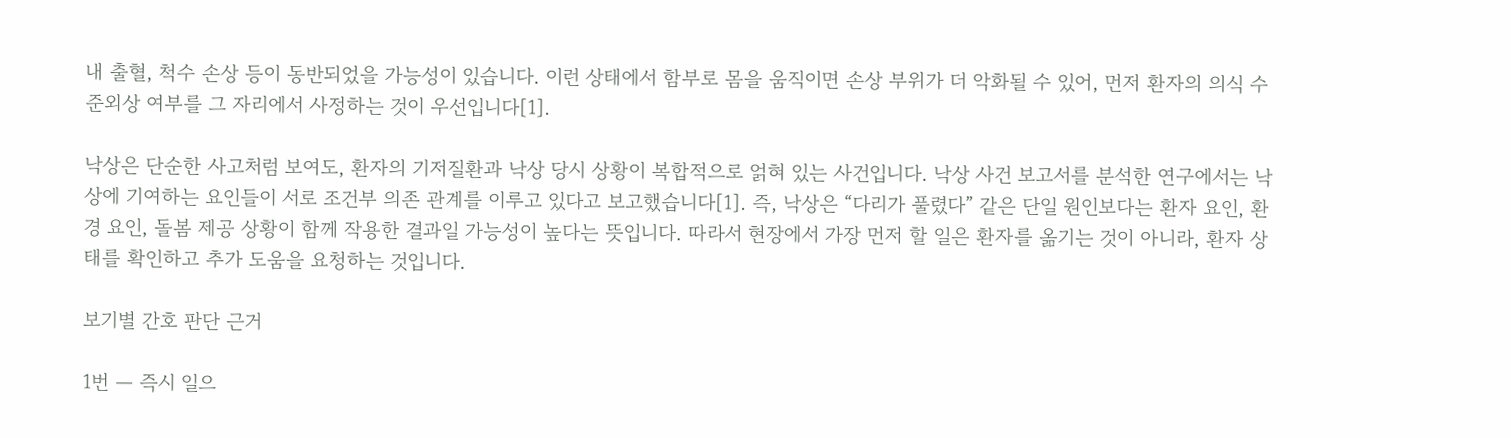내 출혈, 척수 손상 등이 동반되었을 가능성이 있습니다. 이런 상태에서 함부로 몸을 움직이면 손상 부위가 더 악화될 수 있어, 먼저 환자의 의식 수준외상 여부를 그 자리에서 사정하는 것이 우선입니다[1].

낙상은 단순한 사고처럼 보여도, 환자의 기저질환과 낙상 당시 상황이 복합적으로 얽혀 있는 사건입니다. 낙상 사건 보고서를 분석한 연구에서는 낙상에 기여하는 요인들이 서로 조건부 의존 관계를 이루고 있다고 보고했습니다[1]. 즉, 낙상은 “다리가 풀렸다” 같은 단일 원인보다는 환자 요인, 환경 요인, 돌봄 제공 상황이 함께 작용한 결과일 가능성이 높다는 뜻입니다. 따라서 현장에서 가장 먼저 할 일은 환자를 옮기는 것이 아니라, 환자 상태를 확인하고 추가 도움을 요청하는 것입니다.

보기별 간호 판단 근거

1번 — 즉시 일으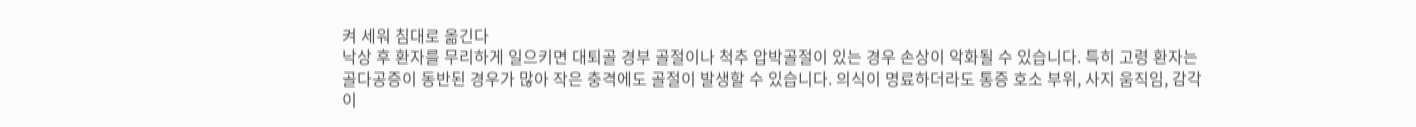켜 세워 침대로 옮긴다
낙상 후 환자를 무리하게 일으키면 대퇴골 경부 골절이나 척추 압박골절이 있는 경우 손상이 악화될 수 있습니다. 특히 고령 환자는 골다공증이 동반된 경우가 많아 작은 충격에도 골절이 발생할 수 있습니다. 의식이 명료하더라도 통증 호소 부위, 사지 움직임, 감각 이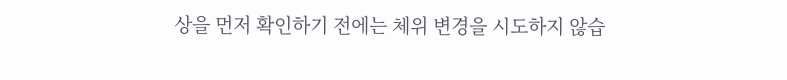상을 먼저 확인하기 전에는 체위 변경을 시도하지 않습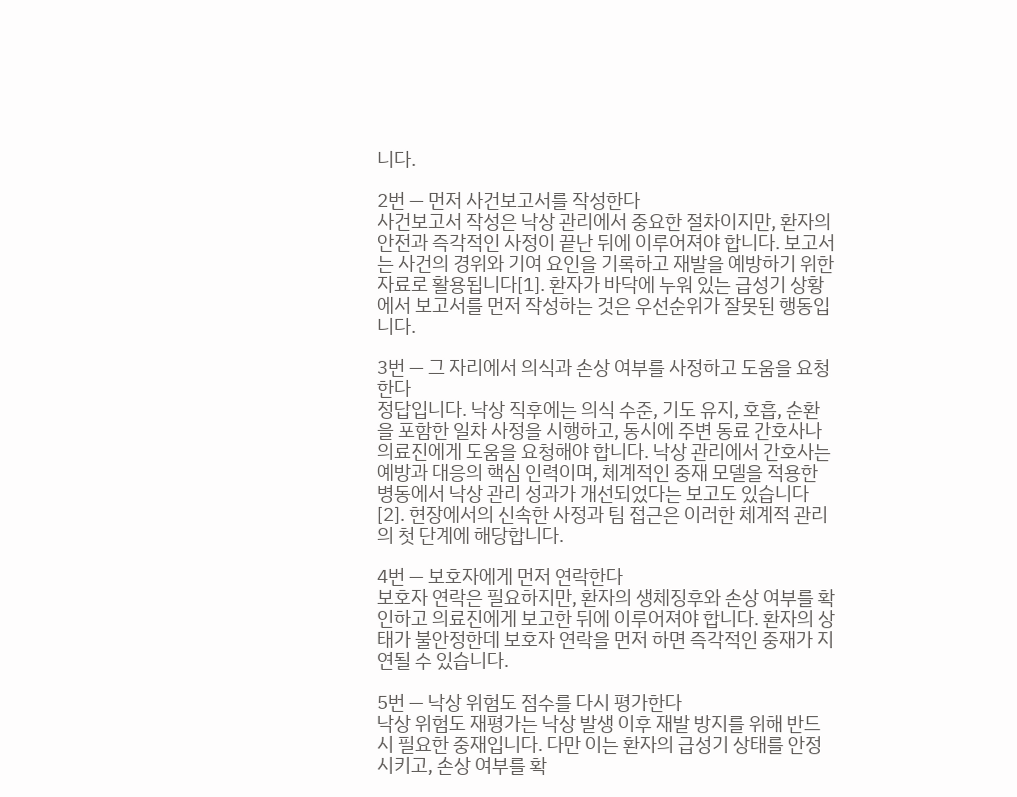니다.

2번 — 먼저 사건보고서를 작성한다
사건보고서 작성은 낙상 관리에서 중요한 절차이지만, 환자의 안전과 즉각적인 사정이 끝난 뒤에 이루어져야 합니다. 보고서는 사건의 경위와 기여 요인을 기록하고 재발을 예방하기 위한 자료로 활용됩니다[1]. 환자가 바닥에 누워 있는 급성기 상황에서 보고서를 먼저 작성하는 것은 우선순위가 잘못된 행동입니다.

3번 — 그 자리에서 의식과 손상 여부를 사정하고 도움을 요청한다
정답입니다. 낙상 직후에는 의식 수준, 기도 유지, 호흡, 순환을 포함한 일차 사정을 시행하고, 동시에 주변 동료 간호사나 의료진에게 도움을 요청해야 합니다. 낙상 관리에서 간호사는 예방과 대응의 핵심 인력이며, 체계적인 중재 모델을 적용한 병동에서 낙상 관리 성과가 개선되었다는 보고도 있습니다[2]. 현장에서의 신속한 사정과 팀 접근은 이러한 체계적 관리의 첫 단계에 해당합니다.

4번 — 보호자에게 먼저 연락한다
보호자 연락은 필요하지만, 환자의 생체징후와 손상 여부를 확인하고 의료진에게 보고한 뒤에 이루어져야 합니다. 환자의 상태가 불안정한데 보호자 연락을 먼저 하면 즉각적인 중재가 지연될 수 있습니다.

5번 — 낙상 위험도 점수를 다시 평가한다
낙상 위험도 재평가는 낙상 발생 이후 재발 방지를 위해 반드시 필요한 중재입니다. 다만 이는 환자의 급성기 상태를 안정시키고, 손상 여부를 확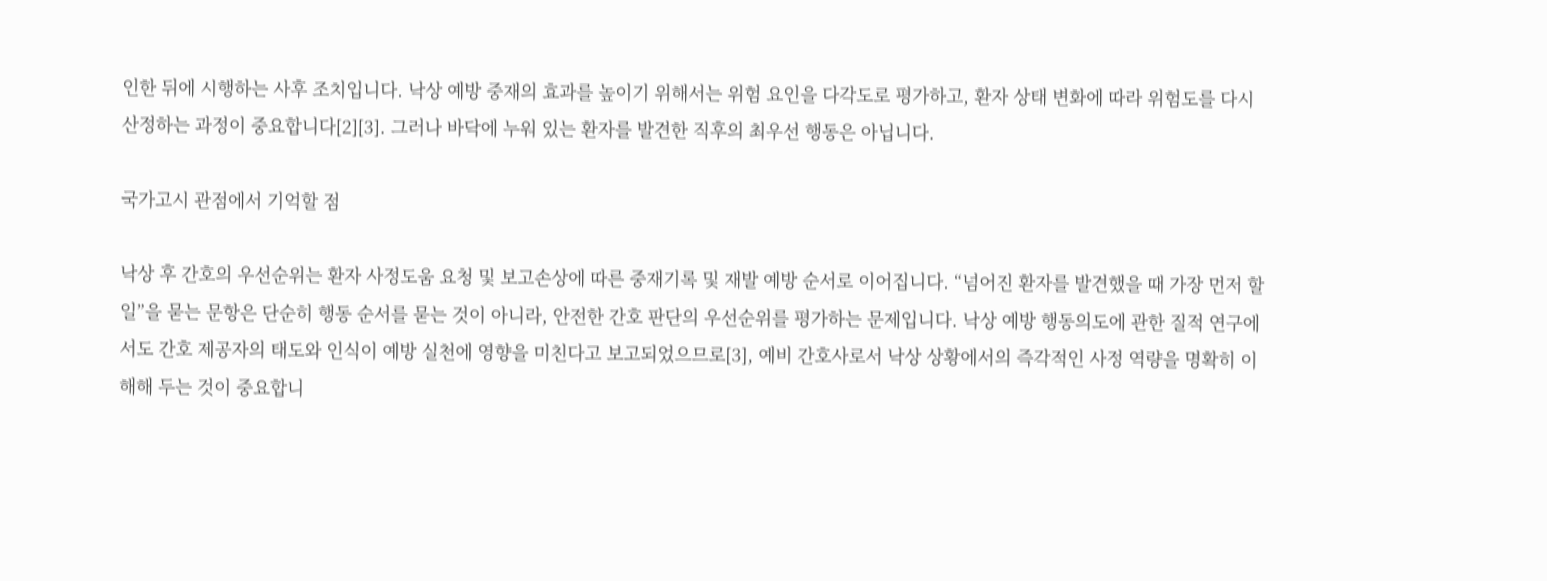인한 뒤에 시행하는 사후 조치입니다. 낙상 예방 중재의 효과를 높이기 위해서는 위험 요인을 다각도로 평가하고, 환자 상태 변화에 따라 위험도를 다시 산정하는 과정이 중요합니다[2][3]. 그러나 바닥에 누워 있는 환자를 발견한 직후의 최우선 행동은 아닙니다.

국가고시 관점에서 기억할 점

낙상 후 간호의 우선순위는 환자 사정도움 요청 및 보고손상에 따른 중재기록 및 재발 예방 순서로 이어집니다. “넘어진 환자를 발견했을 때 가장 먼저 할 일”을 묻는 문항은 단순히 행동 순서를 묻는 것이 아니라, 안전한 간호 판단의 우선순위를 평가하는 문제입니다. 낙상 예방 행동의도에 관한 질적 연구에서도 간호 제공자의 태도와 인식이 예방 실천에 영향을 미친다고 보고되었으므로[3], 예비 간호사로서 낙상 상황에서의 즉각적인 사정 역량을 명확히 이해해 두는 것이 중요합니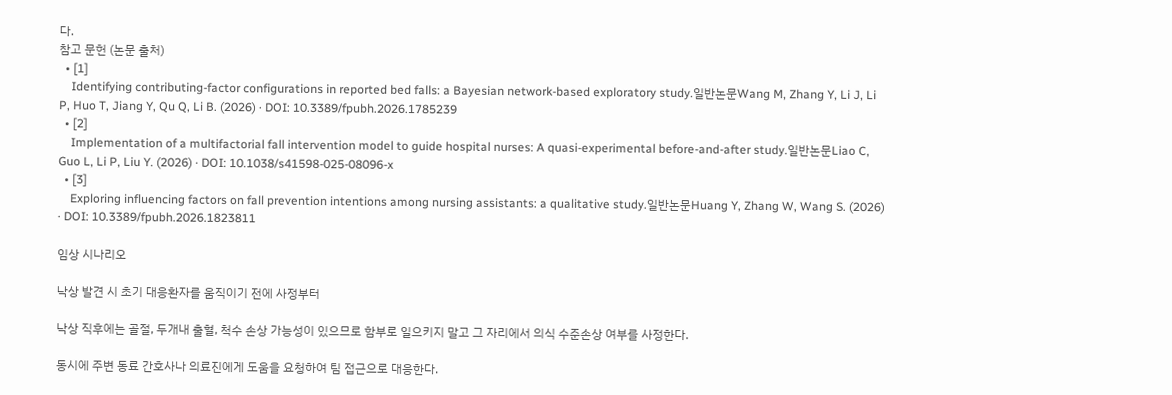다.
참고 문헌 (논문 출처)
  • [1]
    Identifying contributing-factor configurations in reported bed falls: a Bayesian network-based exploratory study.일반논문Wang M, Zhang Y, Li J, Li P, Huo T, Jiang Y, Qu Q, Li B. (2026) · DOI: 10.3389/fpubh.2026.1785239
  • [2]
    Implementation of a multifactorial fall intervention model to guide hospital nurses: A quasi-experimental before-and-after study.일반논문Liao C, Guo L, Li P, Liu Y. (2026) · DOI: 10.1038/s41598-025-08096-x
  • [3]
    Exploring influencing factors on fall prevention intentions among nursing assistants: a qualitative study.일반논문Huang Y, Zhang W, Wang S. (2026) · DOI: 10.3389/fpubh.2026.1823811

임상 시나리오

낙상 발견 시 초기 대응환자를 움직이기 전에 사정부터

낙상 직후에는 골절, 두개내 출혈, 척수 손상 가능성이 있으므로 함부로 일으키지 말고 그 자리에서 의식 수준손상 여부를 사정한다.

동시에 주변 동료 간호사나 의료진에게 도움을 요청하여 팀 접근으로 대응한다.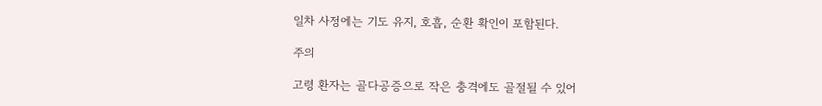일차 사정에는 기도 유지, 호흡, 순환 확인이 포함된다.

주의

고령 환자는 골다공증으로 작은 충격에도 골절될 수 있어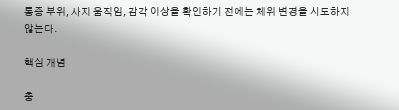통증 부위, 사지 움직임, 감각 이상을 확인하기 전에는 체위 변경을 시도하지 않는다.

핵심 개념

충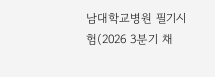남대학교병원 필기시험(2026 3분기 채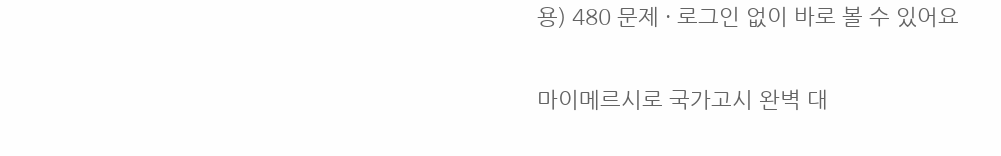용) 480 문제 · 로그인 없이 바로 볼 수 있어요

마이메르시로 국가고시 완벽 대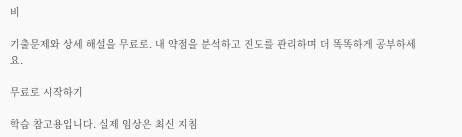비

기출문제와 상세 해설을 무료로. 내 약점을 분석하고 진도를 관리하며 더 똑똑하게 공부하세요.

무료로 시작하기

학습 참고용입니다. 실제 임상은 최신 지침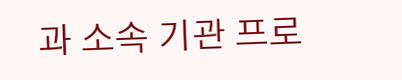과 소속 기관 프로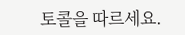토콜을 따르세요.